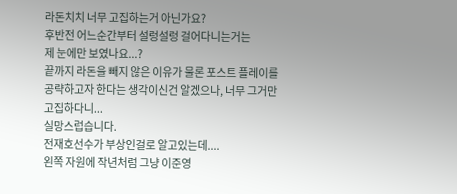라돈치치 너무 고집하는거 아닌가요?
후반전 어느순간부터 설렁설렁 걸어다니는거는
제 눈에만 보였나요...?
끝까지 라돈을 빼지 않은 이유가 물론 포스트 플레이를
공략하고자 한다는 생각이신건 알겠으나, 너무 그거만 고집하다니...
실망스럽습니다.
전재호선수가 부상인걸로 알고있는데....
왼쪽 자원에 작년처럼 그냥 이준영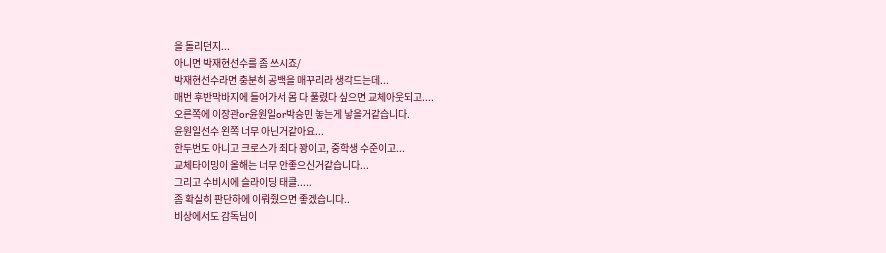을 돌리던지...
아니면 박재현선수를 좀 쓰시죠/
박재현선수라면 충분히 공백을 매꾸리라 생각드는데...
매번 후반막바지에 들어가서 몸 다 풀렸다 싶으면 교체아웃되고....
오른쪽에 이장관or윤원일or박승민 놓는게 낳을거같습니다.
윤원일선수 왼쪽 너무 아닌거같아요...
한두번도 아니고 크로스가 죄다 꽝이고, 중학생 수준이고...
교체타이밍이 올해는 너무 안좋으신거같습니다...
그리고 수비시에 슬라이딩 태클.....
좀 확실히 판단하에 이뤄줬으면 좋겠습니다..
비상에서도 감독님이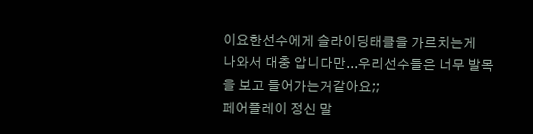이요한선수에게 슬라이딩태클을 가르치는게
나와서 대충 압니다만...우리선수들은 너무 발목을 보고 들어가는거같아요;;
페어플레이 정신 말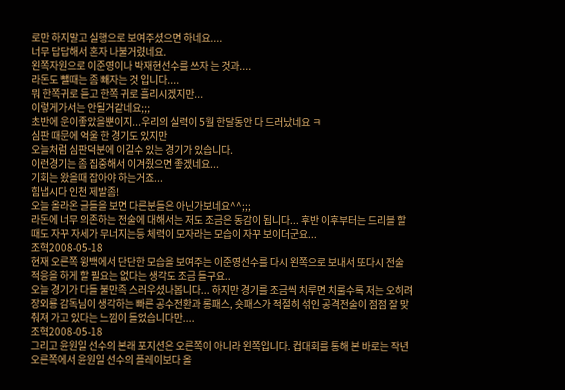로만 하지말고 실행으로 보여주셨으면 하네요....
너무 답답해서 혼자 나불거렸네요.
왼쪽자원으로 이준영이나 박재현선수를 쓰자 는 것과....
라돈도 뺄때는 좀 빼자는 것 입니다....
뭐 한쪽귀로 듣고 한쪽 귀로 흘리시겠지만...
이렇게가서는 안될거같네요;;;
초반에 운이좋았을뿐이지...우리의 실력이 5월 한달동안 다 드러났네요 ㅋ
심판 때문에 억울 한 경기도 있지만
오늘처럼 심판덕분에 이길수 있는 경기가 있습니다.
이런경기는 좀 집중해서 이겨줬으면 좋겠네요...
기회는 왔을때 잡아야 하는거죠...
힘냅시다 인천 제발좀!
오늘 올라온 글들을 보면 다른분들은 아닌가보네요^^;;;
라돈에 너무 의존하는 전술에 대해서는 저도 조금은 동감이 됩니다... 후반 이후부터는 드리블 할때도 자꾸 자세가 무너지는등 체력이 모자라는 모습이 자꾸 보이더군요...
조혁2008-05-18
현재 오른쪽 윙백에서 단단한 모습을 보여주는 이준영선수를 다시 왼쪽으로 보내서 또다시 전술 적응을 하게 할 필요는 없다는 생각도 조금 들구요..
오늘 경기가 다들 불만족 스러우셨나봅니다... 하지만 경기를 조금씩 치루면 치룰수록 저는 오히려 장외룡 감독님이 생각하는 빠른 공수전환과 롱패스, 숏패스가 적절히 섞인 공격전술이 점점 잘 맞춰져 가고 있다는 느낌이 들었습니다만....
조혁2008-05-18
그리고 윤원일 선수의 본래 포지션은 오른쪽이 아니라 왼쪽입니다. 컵대회를 통해 본 바로는 작년 오른쪽에서 윤원일 선수의 플레이보다 올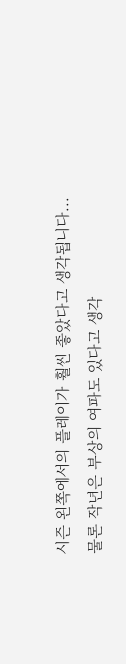시즌 왼쪽에서의 플레이가 훨씬 좋았다고 생각됩니다... 물론 작년은 부상의 여파도 있다고 생각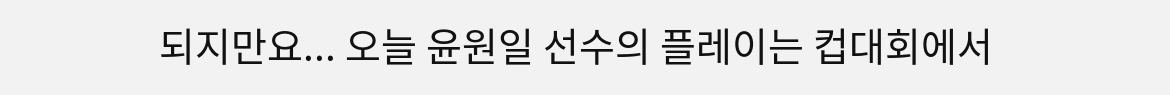되지만요... 오늘 윤원일 선수의 플레이는 컵대회에서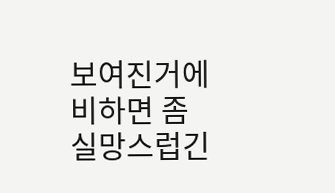보여진거에 비하면 좀 실망스럽긴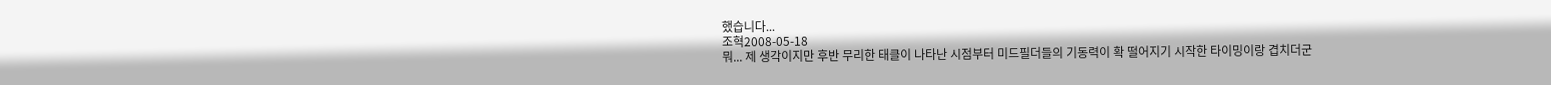했습니다...
조혁2008-05-18
뭐... 제 생각이지만 후반 무리한 태클이 나타난 시점부터 미드필더들의 기동력이 확 떨어지기 시작한 타이밍이랑 겹치더군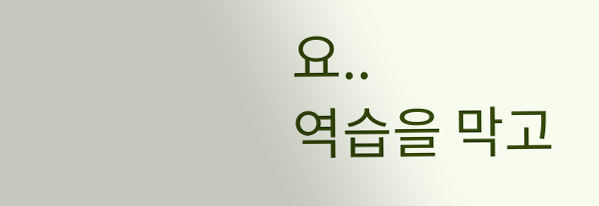요..
역습을 막고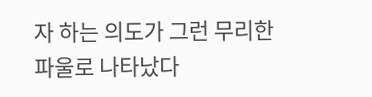자 하는 의도가 그런 무리한 파울로 나타났다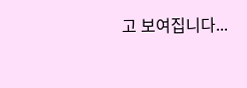고 보여집니다...